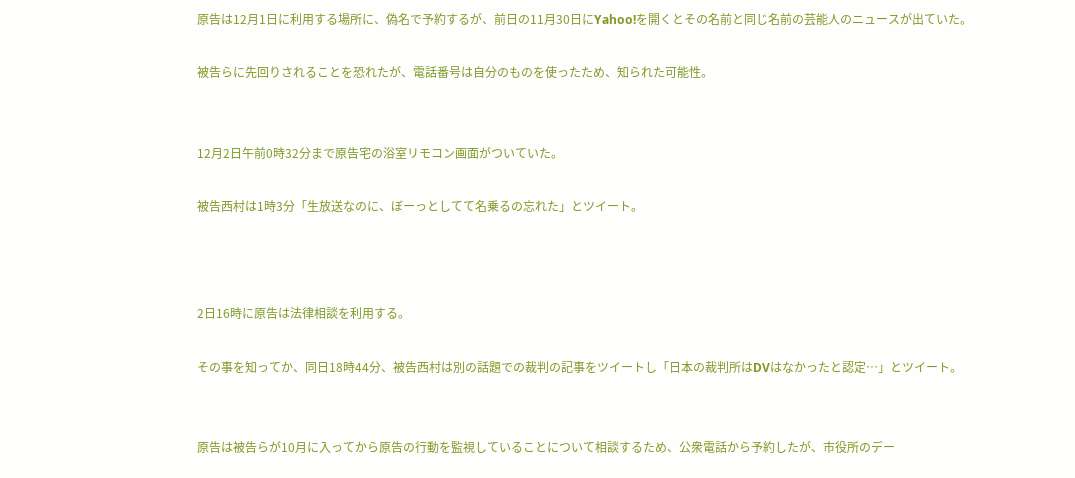原告は12月1日に利用する場所に、偽名で予約するが、前日の11月30日にYahoo!を開くとその名前と同じ名前の芸能人のニュースが出ていた。

被告らに先回りされることを恐れたが、電話番号は自分のものを使ったため、知られた可能性。


12月2日午前0時32分まで原告宅の浴室リモコン画面がついていた。

被告西村は1時3分「生放送なのに、ぼーっとしてて名乗るの忘れた」とツイート。



2日16時に原告は法律相談を利用する。

その事を知ってか、同日18時44分、被告西村は別の話題での裁判の記事をツイートし「日本の裁判所はDVはなかったと認定…」とツイート。


原告は被告らが10月に入ってから原告の行動を監視していることについて相談するため、公衆電話から予約したが、市役所のデー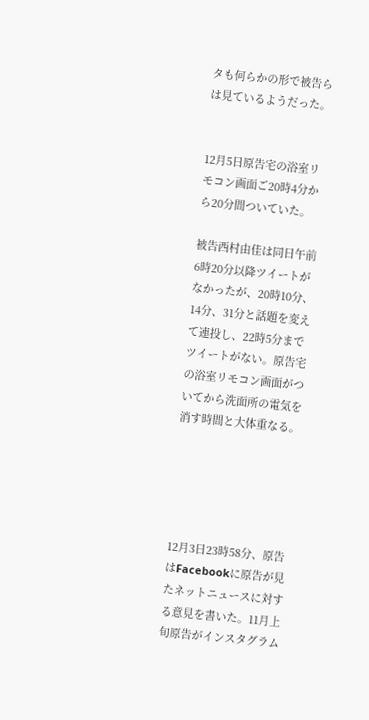タも何らかの形で被告らは見ているようだった。


12月5日原告宅の浴室リモコン画面ご20時4分から20分間ついていた。

被告西村由佳は同日午前6時20分以降ツイートがなかったが、20時10分、14分、31分と話題を変えて連投し、22時5分までツイートがない。原告宅の浴室リモコン画面がついてから洗面所の電気を消す時間と大体重なる。





12月3日23時58分、原告はFacebookに原告が見たネットニュースに対する意見を書いた。11月上旬原告がインスタグラム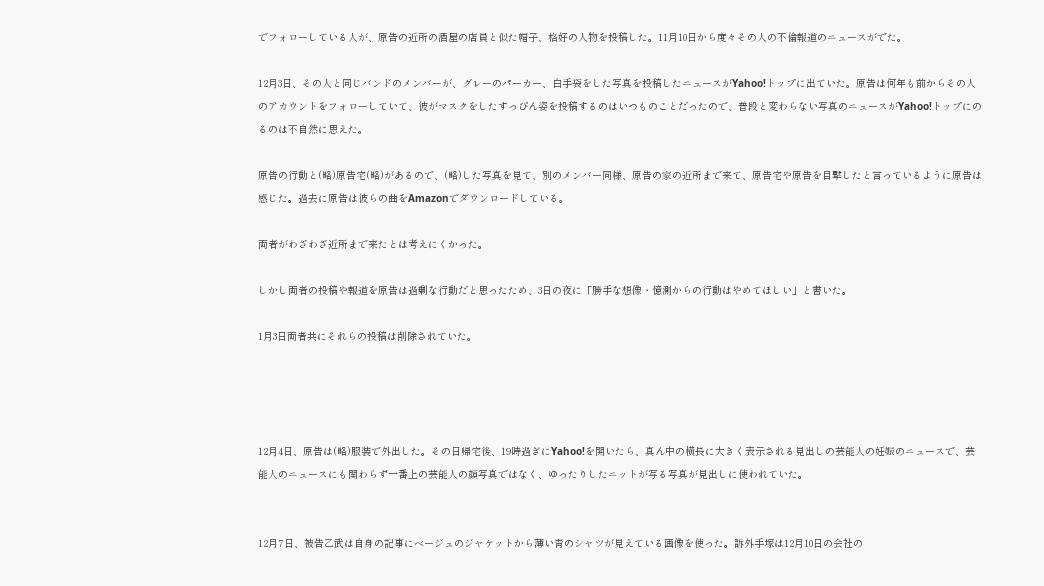でフォローしている人が、原告の近所の酒屋の店員と似た帽子、格好の人物を投稿した。11月10日から度々その人の不倫報道のニュースがでた。

12月3日、その人と同じバンドのメンバーが、グレーのパーカー、白手袋をした写真を投稿したニュースがYahoo!トップに出ていた。原告は何年も前からその人のアカウントをフォローしていて、彼がマスクをしたすっぴん姿を投稿するのはいつものことだったので、普段と変わらない写真のニュースがYahoo!トップにのるのは不自然に思えた。

原告の行動と(略)原告宅(略)があるので、(略)した写真を見て、別のメンバー同様、原告の家の近所まで来て、原告宅や原告を目撃したと言っているように原告は感じた。過去に原告は彼らの曲をAmazonでダウンロードしている。

両者がわざわざ近所まで来たとは考えにくかった。

しかし両者の投稿や報道を原告は過剰な行動だと思ったため、3日の夜に「勝手な想像・憶測からの行動はやめてほしい」と書いた。

1月3日両者共にそれらの投稿は削除されていた。




12月4日、原告は(略)服装で外出した。その日帰宅後、19時過ぎにYahoo!を開いたら、真ん中の横長に大きく表示される見出しの芸能人の妊娠のニュースで、芸能人のニュースにも関わらず一番上の芸能人の顔写真ではなく、ゆったりしたニットが写る写真が見出しに使われていた。


12月7日、被告乙武は自身の記事にベージュのジャケットから薄い青のシャツが見えている画像を使った。訴外手塚は12月10日の会社の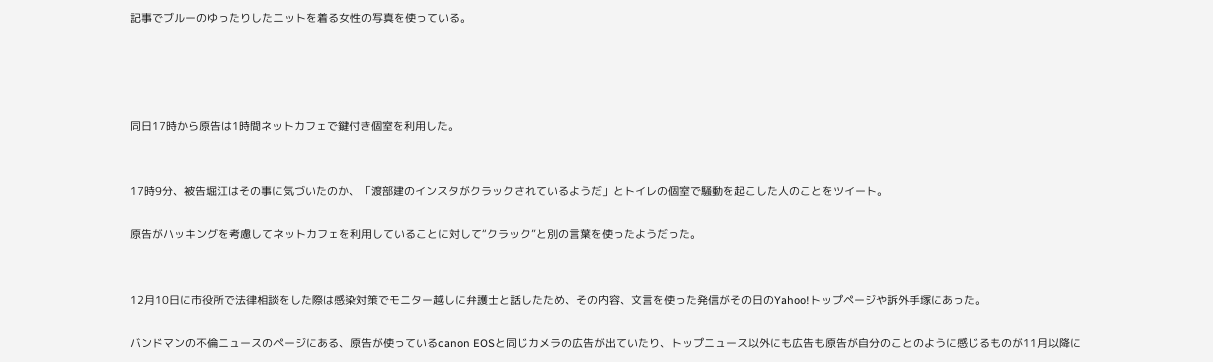記事でブルーのゆったりしたニットを着る女性の写真を使っている。




同日17時から原告は1時間ネットカフェで鍵付き個室を利用した。


17時9分、被告堀江はその事に気づいたのか、「渡部建のインスタがクラックされているようだ」とトイレの個室で騒動を起こした人のことをツイート。

原告がハッキングを考慮してネットカフェを利用していることに対して“クラック”と別の言葉を使ったようだった。


12月10日に市役所で法律相談をした際は感染対策でモニター越しに弁護士と話したため、その内容、文言を使った発信がその日のYahoo!トップページや訴外手塚にあった。

バンドマンの不倫ニュースのページにある、原告が使っているcanon EOSと同じカメラの広告が出ていたり、トップニュース以外にも広告も原告が自分のことのように感じるものが11月以降に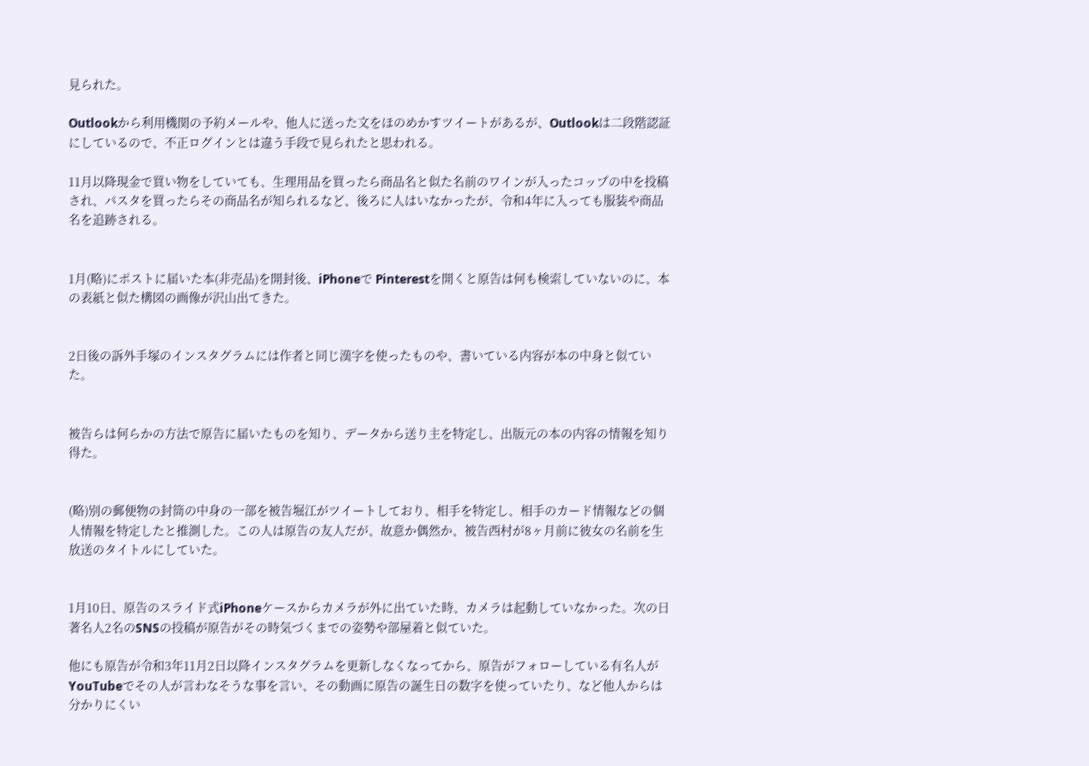見られた。

Outlookから利用機関の予約メールや、他人に送った文をほのめかすツイートがあるが、Outlookは二段階認証にしているので、不正ログインとは違う手段で見られたと思われる。

11月以降現金で買い物をしていても、生理用品を買ったら商品名と似た名前のワインが入ったコップの中を投稿され、パスタを買ったらその商品名が知られるなど、後ろに人はいなかったが、令和4年に入っても服装や商品名を追跡される。


1月(略)にポストに届いた本(非売品)を開封後、iPhoneで Pinterestを開くと原告は何も検索していないのに、本の表紙と似た構図の画像が沢山出てきた。


2日後の訴外手塚のインスタグラムには作者と同じ漢字を使ったものや、書いている内容が本の中身と似ていた。


被告らは何らかの方法で原告に届いたものを知り、データから送り主を特定し、出版元の本の内容の情報を知り得た。


(略)別の郵便物の封筒の中身の一部を被告堀江がツイートしており、相手を特定し、相手のカード情報などの個人情報を特定したと推測した。この人は原告の友人だが、故意か偶然か、被告西村が8ヶ月前に彼女の名前を生放送のタイトルにしていた。


1月10日、原告のスライド式iPhoneケースからカメラが外に出ていた時、カメラは起動していなかった。次の日著名人2名のSNSの投稿が原告がその時気づくまでの姿勢や部屋着と似ていた。

他にも原告が令和3年11月2日以降インスタグラムを更新しなくなってから、原告がフォローしている有名人がYouTubeでその人が言わなそうな事を言い、その動画に原告の誕生日の数字を使っていたり、など他人からは分かりにくい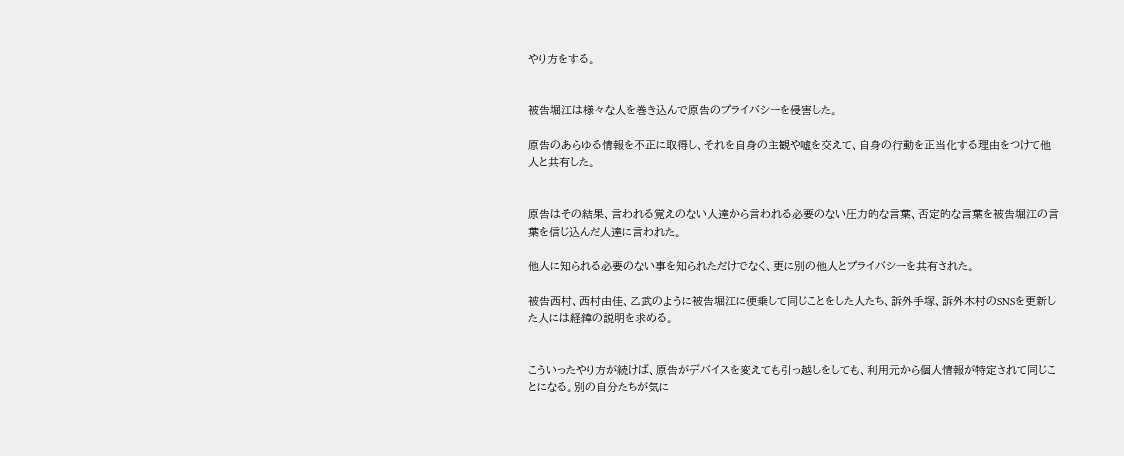やり方をする。


被告堀江は様々な人を巻き込んで原告のプライバシーを侵害した。

原告のあらゆる情報を不正に取得し、それを自身の主観や嘘を交えて、自身の行動を正当化する理由をつけて他人と共有した。


原告はその結果、言われる覚えのない人達から言われる必要のない圧力的な言葉、否定的な言葉を被告堀江の言葉を信じ込んだ人達に言われた。

他人に知られる必要のない事を知られただけでなく、更に別の他人とプライバシーを共有された。

被告西村、西村由佳、乙武のように被告堀江に便乗して同じことをした人たち、訴外手塚、訴外木村のSNSを更新した人には経緯の説明を求める。


こういったやり方が続けば、原告がデバイスを変えても引っ越しをしても、利用元から個人情報が特定されて同じことになる。別の自分たちが気に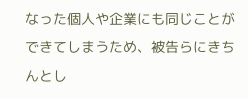なった個人や企業にも同じことができてしまうため、被告らにきちんとし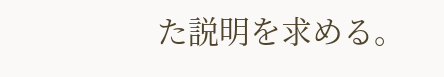た説明を求める。